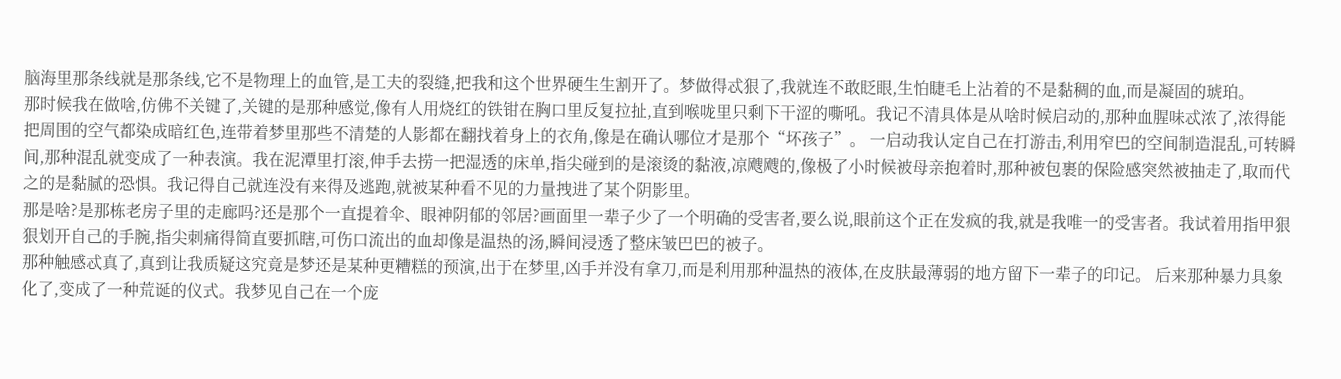脑海里那条线就是那条线,它不是物理上的血管,是工夫的裂缝,把我和这个世界硬生生割开了。梦做得忒狠了,我就连不敢眨眼,生怕睫毛上沾着的不是黏稠的血,而是凝固的琥珀。
那时候我在做啥,仿佛不关键了,关键的是那种感觉,像有人用烧红的铁钳在胸口里反复拉扯,直到喉咙里只剩下干涩的嘶吼。我记不清具体是从啥时候启动的,那种血腥味忒浓了,浓得能把周围的空气都染成暗红色,连带着梦里那些不清楚的人影都在翻找着身上的衣角,像是在确认哪位才是那个“坏孩子”。 一启动我认定自己在打游击,利用窄巴的空间制造混乱,可转瞬间,那种混乱就变成了一种表演。我在泥潭里打滚,伸手去捞一把湿透的床单,指尖碰到的是滚烫的黏液,凉飕飕的,像极了小时候被母亲抱着时,那种被包裹的保险感突然被抽走了,取而代之的是黏腻的恐惧。我记得自己就连没有来得及逃跑,就被某种看不见的力量拽进了某个阴影里。
那是啥?是那栋老房子里的走廊吗?还是那个一直提着伞、眼神阴郁的邻居?画面里一辈子少了一个明确的受害者,要么说,眼前这个正在发疯的我,就是我唯一的受害者。我试着用指甲狠狠划开自己的手腕,指尖刺痛得简直要抓瞎,可伤口流出的血却像是温热的汤,瞬间浸透了整床皱巴巴的被子。
那种触感忒真了,真到让我质疑这究竟是梦还是某种更糟糕的预演,出于在梦里,凶手并没有拿刀,而是利用那种温热的液体,在皮肤最薄弱的地方留下一辈子的印记。 后来那种暴力具象化了,变成了一种荒诞的仪式。我梦见自己在一个庞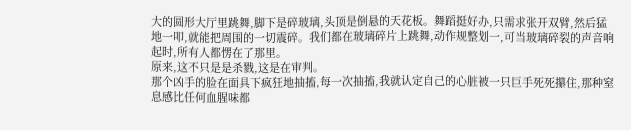大的圆形大厅里跳舞,脚下是碎玻璃,头顶是倒悬的天花板。舞蹈挺好办,只需求张开双臂,然后猛地一叩,就能把周围的一切震碎。我们都在玻璃碎片上跳舞,动作规整划一,可当玻璃碎裂的声音响起时,所有人都愣在了那里。
原来,这不只是是杀戮,这是在审判。
那个凶手的脸在面具下疯狂地抽搐,每一次抽搐,我就认定自己的心脏被一只巨手死死攥住,那种窒息感比任何血腥味都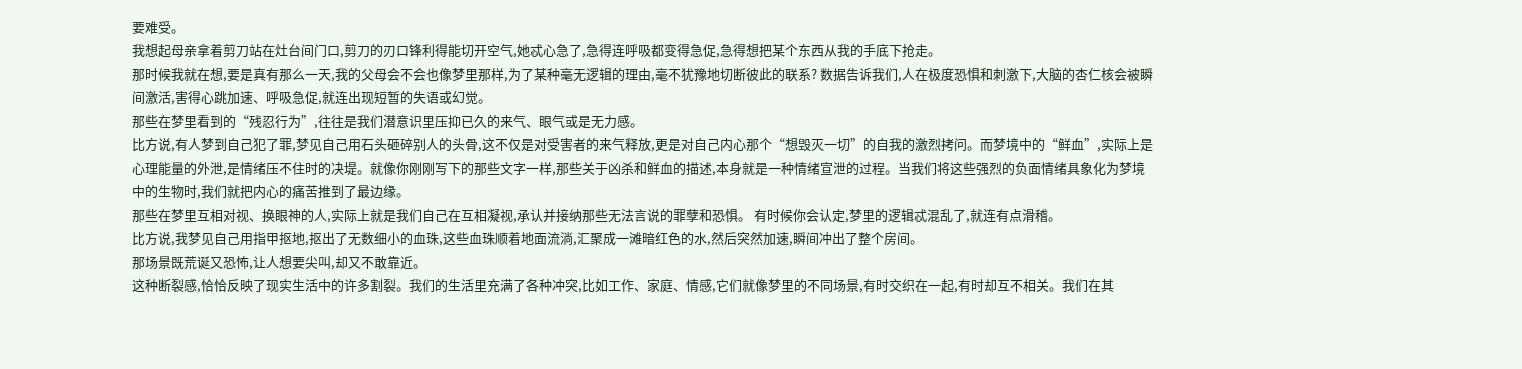要难受。
我想起母亲拿着剪刀站在灶台间门口,剪刀的刃口锋利得能切开空气,她忒心急了,急得连呼吸都变得急促,急得想把某个东西从我的手底下抢走。
那时候我就在想,要是真有那么一天,我的父母会不会也像梦里那样,为了某种毫无逻辑的理由,毫不犹豫地切断彼此的联系? 数据告诉我们,人在极度恐惧和刺激下,大脑的杏仁核会被瞬间激活,害得心跳加速、呼吸急促,就连出现短暂的失语或幻觉。
那些在梦里看到的“残忍行为”,往往是我们潜意识里压抑已久的来气、眼气或是无力感。
比方说,有人梦到自己犯了罪,梦见自己用石头砸碎别人的头骨,这不仅是对受害者的来气释放,更是对自己内心那个“想毁灭一切”的自我的激烈拷问。而梦境中的“鲜血”,实际上是心理能量的外泄,是情绪压不住时的决堤。就像你刚刚写下的那些文字一样,那些关于凶杀和鲜血的描述,本身就是一种情绪宣泄的过程。当我们将这些强烈的负面情绪具象化为梦境中的生物时,我们就把内心的痛苦推到了最边缘。
那些在梦里互相对视、换眼神的人,实际上就是我们自己在互相凝视,承认并接纳那些无法言说的罪孽和恐惧。 有时候你会认定,梦里的逻辑忒混乱了,就连有点滑稽。
比方说,我梦见自己用指甲抠地,抠出了无数细小的血珠,这些血珠顺着地面流淌,汇聚成一滩暗红色的水,然后突然加速,瞬间冲出了整个房间。
那场景既荒诞又恐怖,让人想要尖叫,却又不敢靠近。
这种断裂感,恰恰反映了现实生活中的许多割裂。我们的生活里充满了各种冲突,比如工作、家庭、情感,它们就像梦里的不同场景,有时交织在一起,有时却互不相关。我们在其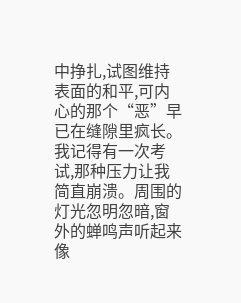中挣扎,试图维持表面的和平,可内心的那个“恶”早已在缝隙里疯长。 我记得有一次考试,那种压力让我简直崩溃。周围的灯光忽明忽暗,窗外的蝉鸣声听起来像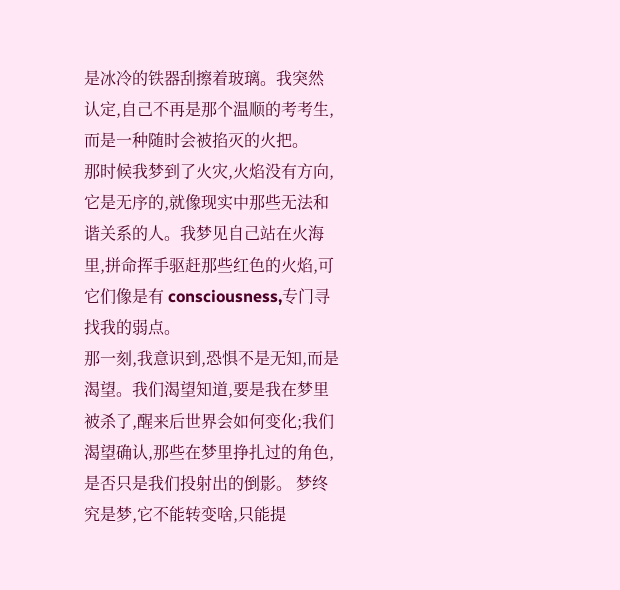是冰冷的铁器刮擦着玻璃。我突然认定,自己不再是那个温顺的考考生,而是一种随时会被掐灭的火把。
那时候我梦到了火灾,火焰没有方向,它是无序的,就像现实中那些无法和谐关系的人。我梦见自己站在火海里,拼命挥手驱赶那些红色的火焰,可它们像是有 consciousness,专门寻找我的弱点。
那一刻,我意识到,恐惧不是无知,而是渴望。我们渴望知道,要是我在梦里被杀了,醒来后世界会如何变化;我们渴望确认,那些在梦里挣扎过的角色,是否只是我们投射出的倒影。 梦终究是梦,它不能转变啥,只能提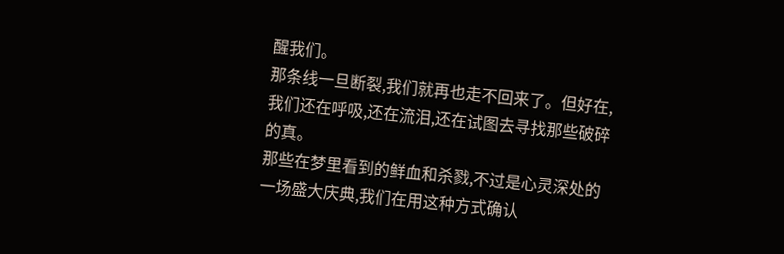醒我们。
那条线一旦断裂,我们就再也走不回来了。但好在,我们还在呼吸,还在流泪,还在试图去寻找那些破碎的真。
那些在梦里看到的鲜血和杀戮,不过是心灵深处的一场盛大庆典,我们在用这种方式确认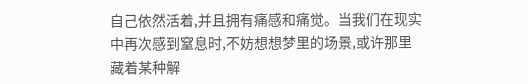自己依然活着,并且拥有痛感和痛觉。当我们在现实中再次感到窒息时,不妨想想梦里的场景,或许那里藏着某种解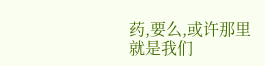药,要么,或许那里就是我们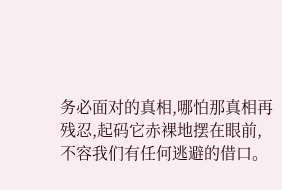务必面对的真相,哪怕那真相再残忍,起码它赤裸地摆在眼前,不容我们有任何逃避的借口。